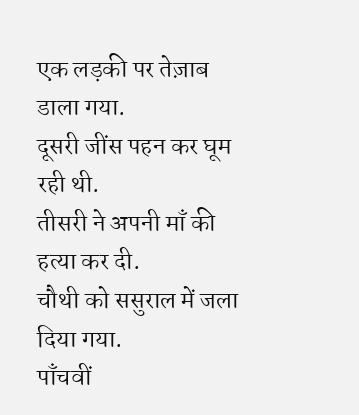एक लड़की पर तेज़ाब डाला गया.
दूसरी जींस पहन कर घूम रही थी.
तीसरी ने अपनी माँ की हत्या कर दी.
चौथी को ससुराल में जला दिया गया.
पाँचवीं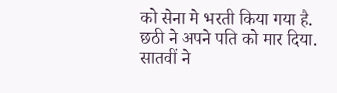को सेना मे भरती किया गया है.
छठी ने अपने पति को मार दिया.
सातवीं ने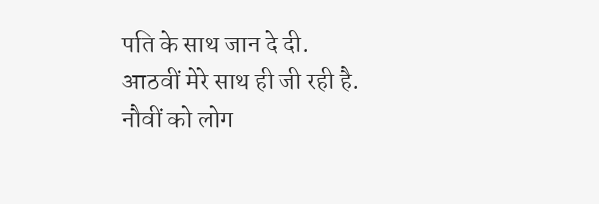पति के साथ जान दे दी.
आठवीं मेरे साथ ही जी रही है.
नौवीं को लोग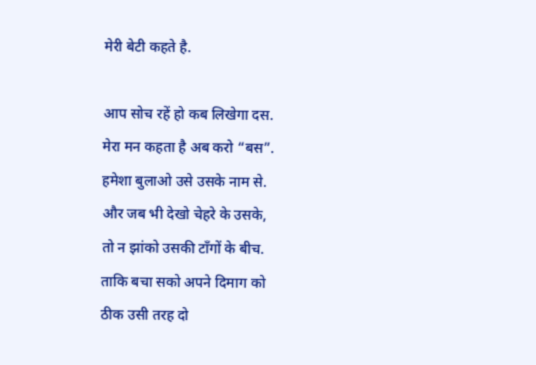मेरी बेटी कहते है.

आप सोच रहें हो कब लिखेगा दस.
मेरा मन कहता है अब करो “बस”.
हमेशा बुलाओ उसे उसके नाम से.
और जब भी देखो चेहरे के उसके,
तो न झांको उसकी टाँगों के बीच.
ताकि बचा सको अपने दिमाग को
ठीक उसी तरह दो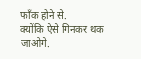फाँक होने से.
क्योंकि ऐसे गिनकर थक जाओगे.